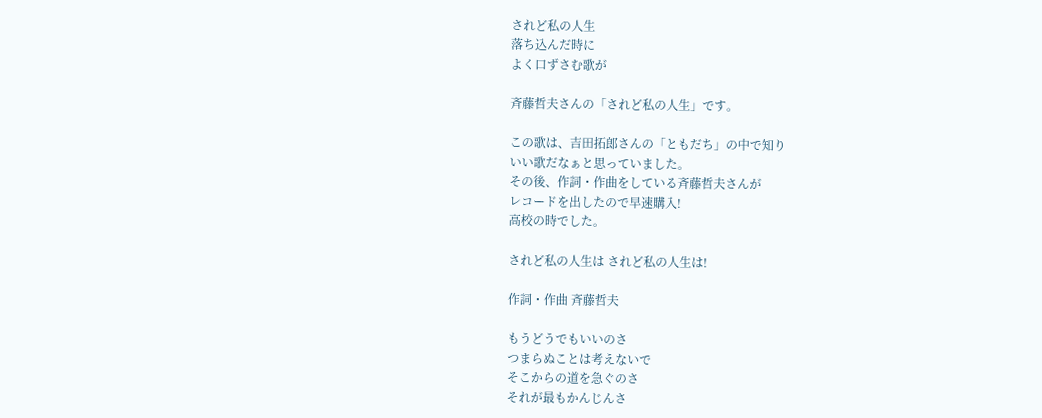されど私の人生
落ち込んだ時に
よく口ずさむ歌が

斉藤哲夫さんの「されど私の人生」です。

この歌は、吉田拓郎さんの「ともだち」の中で知り
いい歌だなぁと思っていました。
その後、作詞・作曲をしている斉藤哲夫さんが
レコードを出したので早速購入!
高校の時でした。

されど私の人生は されど私の人生は!

作詞・作曲 斉藤哲夫

もうどうでもいいのさ
つまらぬことは考えないで
そこからの道を急ぐのさ
それが最もかんじんさ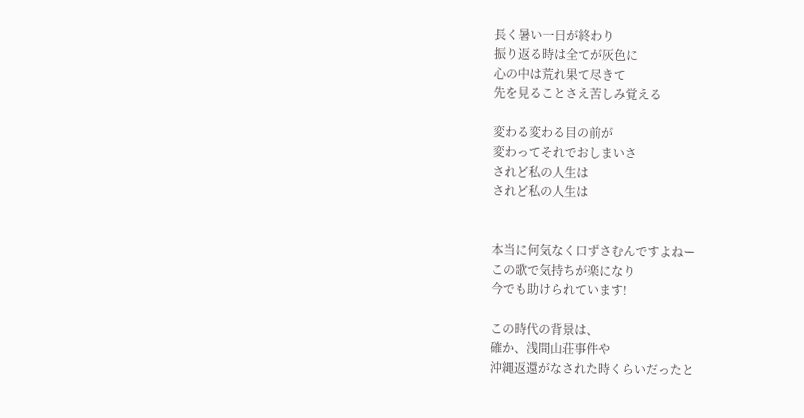長く暑い一日が終わり
振り返る時は全てが灰色に
心の中は荒れ果て尽きて
先を見ることさえ苦しみ覚える

変わる変わる目の前が
変わってそれでおしまいさ
されど私の人生は
されど私の人生は


本当に何気なく口ずさむんですよねー
この歌で気持ちが楽になり
今でも助けられています!

この時代の背景は、
確か、浅間山荘事件や
沖縄返還がなされた時くらいだったと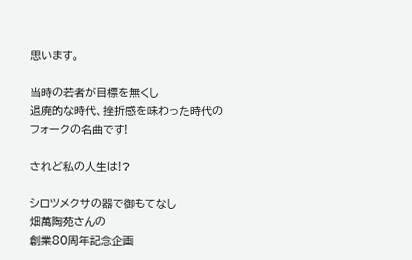思います。

当時の若者が目標を無くし
退廃的な時代、挫折感を味わった時代の
フォークの名曲です!

されど私の人生は!?

シロツメクサの器で御もてなし
畑萬陶苑さんの
創業80周年記念企画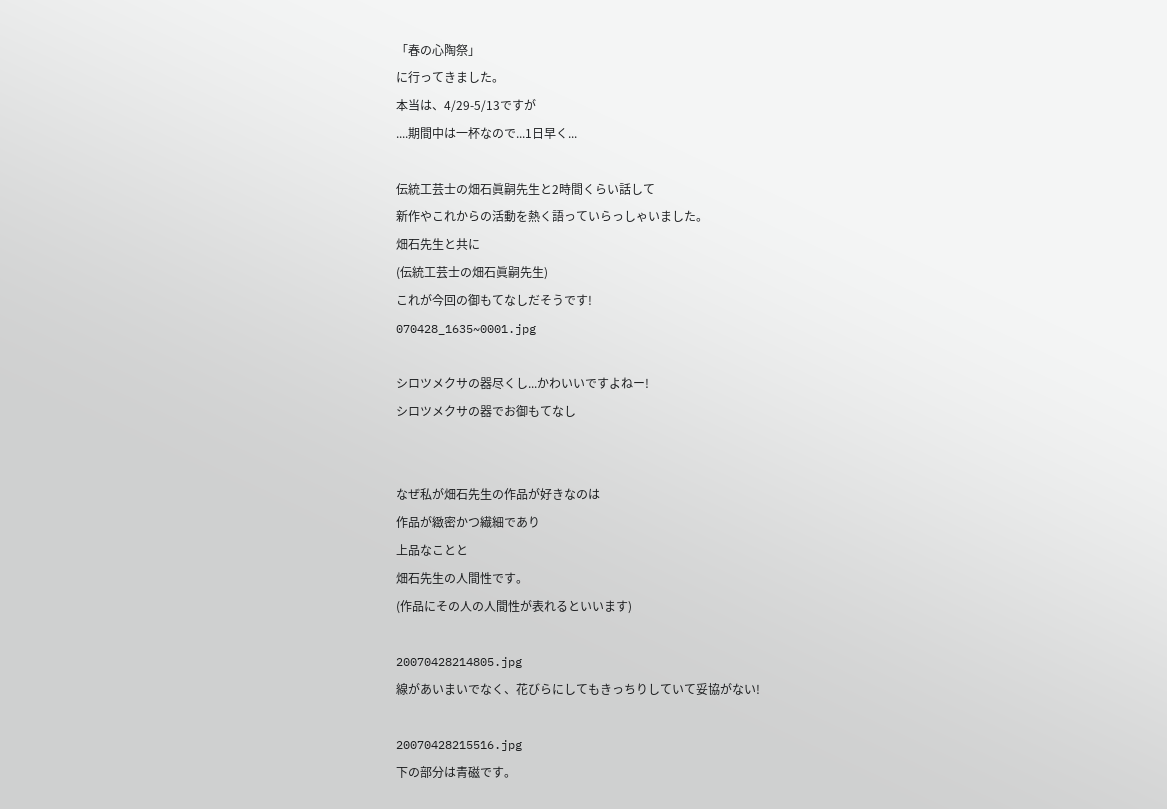「春の心陶祭」
に行ってきました。
本当は、4/29-5/13ですが
....期間中は一杯なので...1日早く...

伝統工芸士の畑石眞嗣先生と2時間くらい話して
新作やこれからの活動を熱く語っていらっしゃいました。
畑石先生と共に
(伝統工芸士の畑石眞嗣先生)
これが今回の御もてなしだそうです!
070428_1635~0001.jpg

シロツメクサの器尽くし...かわいいですよねー!
シロツメクサの器でお御もてなし


なぜ私が畑石先生の作品が好きなのは
作品が緻密かつ繊細であり
上品なことと
畑石先生の人間性です。
(作品にその人の人間性が表れるといいます)

20070428214805.jpg
線があいまいでなく、花びらにしてもきっちりしていて妥協がない!

20070428215516.jpg
下の部分は青磁です。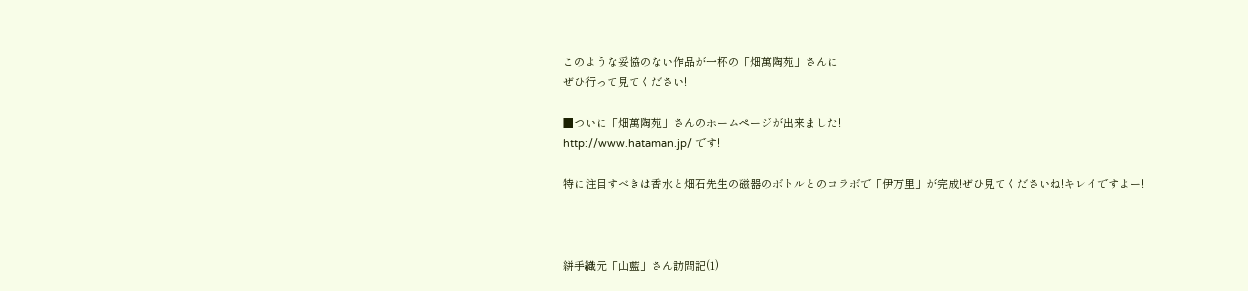このような妥協のない作品が一杯の「畑萬陶苑」さんに
ぜひ行って見てください!

■ついに「畑萬陶苑」さんのホームページが出来ました!
http://www.hataman.jp/ です!

特に注目すべきは香水と畑石先生の磁器のボトルとのコラボで「伊万里」が完成!ぜひ見てくださいね!キレイですよー!



絣手織元「山藍」さん訪問記(1)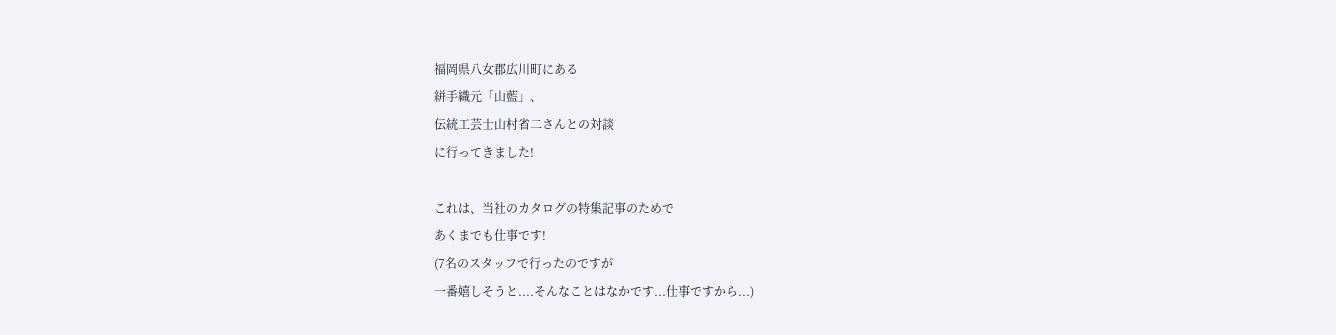福岡県八女郡広川町にある
絣手織元「山藍」、
伝統工芸士山村省二さんとの対談
に行ってきました!

これは、当社のカタログの特集記事のためで
あくまでも仕事です!
(7名のスタッフで行ったのですが
一番嬉しそうと....そんなことはなかです...仕事ですから...)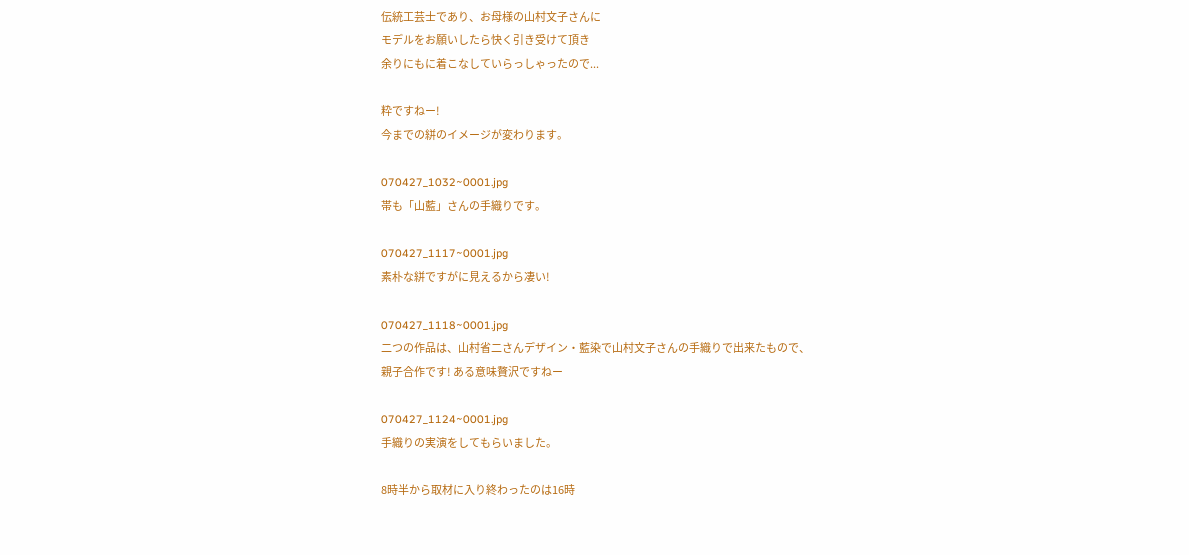伝統工芸士であり、お母様の山村文子さんに
モデルをお願いしたら快く引き受けて頂き
余りにもに着こなしていらっしゃったので...

粋ですねー!
今までの絣のイメージが変わります。

070427_1032~0001.jpg
帯も「山藍」さんの手織りです。

070427_1117~0001.jpg
素朴な絣ですがに見えるから凄い!

070427_1118~0001.jpg
二つの作品は、山村省二さんデザイン・藍染で山村文子さんの手織りで出来たもので、
親子合作です! ある意味贅沢ですねー

070427_1124~0001.jpg
手織りの実演をしてもらいました。

8時半から取材に入り終わったのは16時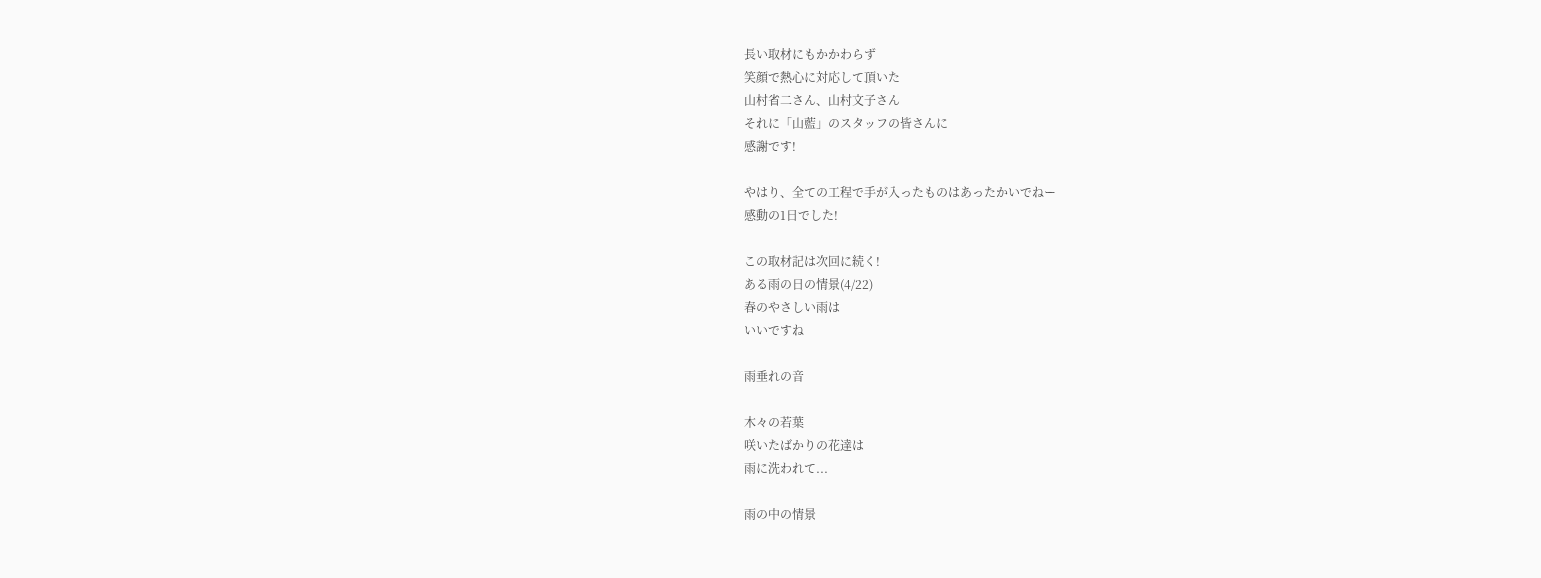長い取材にもかかわらず
笑顔で熱心に対応して頂いた
山村省二さん、山村文子さん
それに「山藍」のスタッフの皆さんに
感謝です!

やはり、全ての工程で手が入ったものはあったかいでねー
感動の1日でした!

この取材記は次回に続く!
ある雨の日の情景(4/22)
春のやさしい雨は
いいですね

雨垂れの音

木々の若葉
咲いたばかりの花達は
雨に洗われて...

雨の中の情景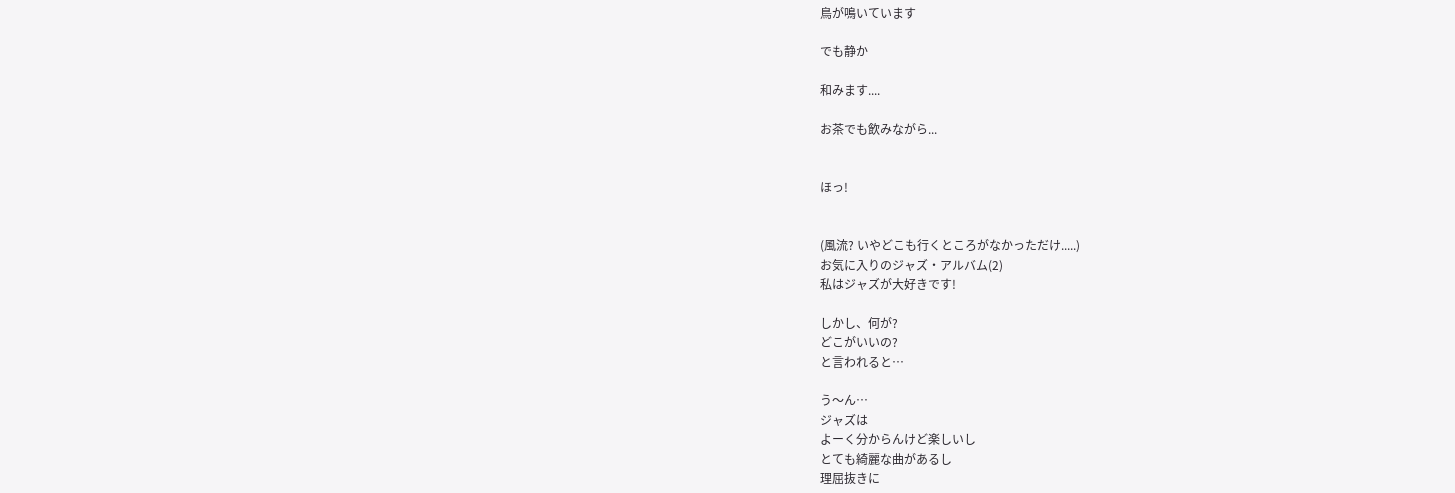鳥が鳴いています

でも静か

和みます....

お茶でも飲みながら...


ほっ!


(風流? いやどこも行くところがなかっただけ.....)
お気に入りのジャズ・アルバム(2)
私はジャズが大好きです!

しかし、何が?
どこがいいの?
と言われると…

う〜ん…
ジャズは
よーく分からんけど楽しいし
とても綺麗な曲があるし
理屈抜きに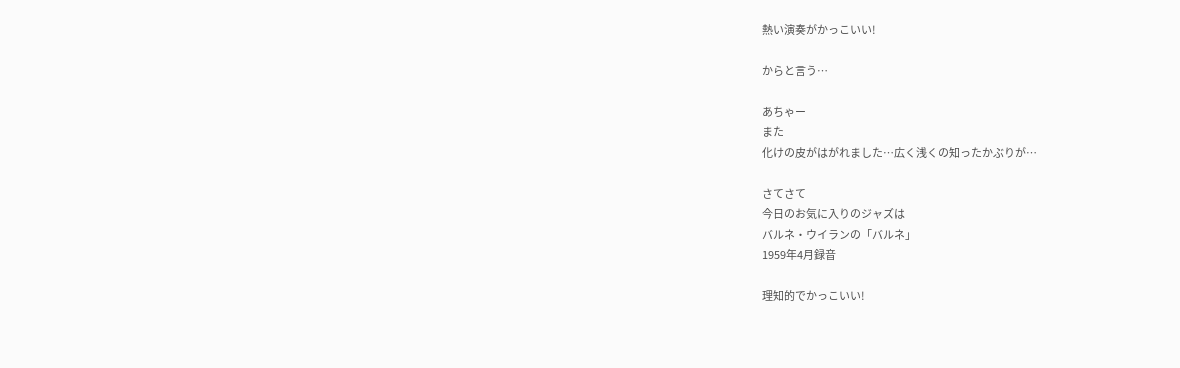熱い演奏がかっこいい!

からと言う…

あちゃー
また
化けの皮がはがれました…広く浅くの知ったかぶりが…

さてさて
今日のお気に入りのジャズは
バルネ・ウイランの「バルネ」
1959年4月録音

理知的でかっこいい!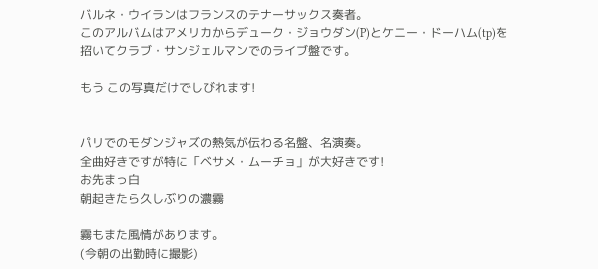バルネ・ウイランはフランスのテナーサックス奏者。
このアルバムはアメリカからデューク・ジョウダン(P)とケニー・ドーハム(tp)を招いてクラブ・サンジェルマンでのライブ盤です。

もう この写真だけでしびれます!


パリでのモダンジャズの熱気が伝わる名盤、名演奏。
全曲好きですが特に「ベサメ・ムーチョ」が大好きです!
お先まっ白
朝起きたら久しぶりの濃霧

霧もまた風情があります。
(今朝の出勤時に撮影)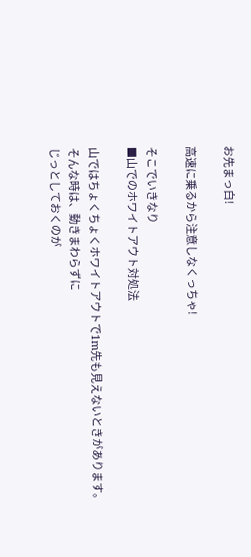お先まっ白!

高速に乗るから注意しなくっちゃ!

そこでいきなり
■山でのホワイトアウト対処法

山ではちょくちょくホワイトアウトで1m先も見えないときがあります。
そんな時は、動きまわらずに
じっとしておくのが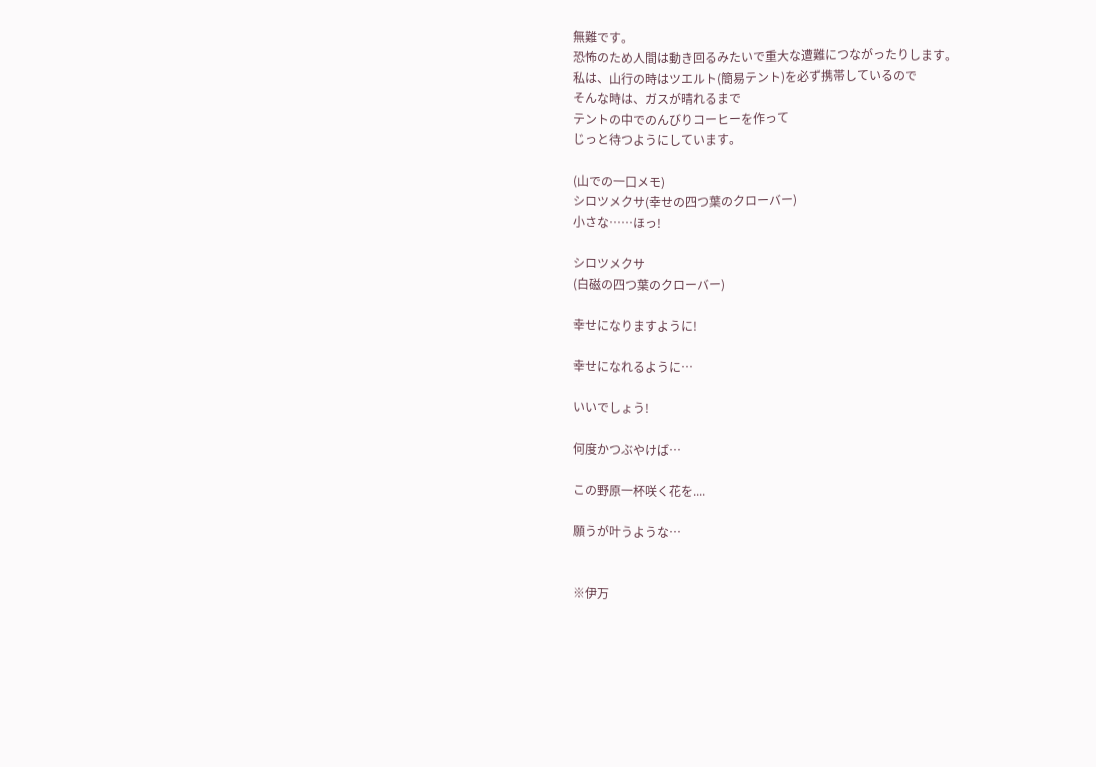無難です。
恐怖のため人間は動き回るみたいで重大な遭難につながったりします。
私は、山行の時はツエルト(簡易テント)を必ず携帯しているので
そんな時は、ガスが晴れるまで
テントの中でのんびりコーヒーを作って
じっと待つようにしています。

(山での一口メモ)
シロツメクサ(幸せの四つ葉のクローバー)
小さな……ほっ!

シロツメクサ
(白磁の四つ葉のクローバー)

幸せになりますように!

幸せになれるように…

いいでしょう!

何度かつぶやけば…

この野原一杯咲く花を....

願うが叶うような…


※伊万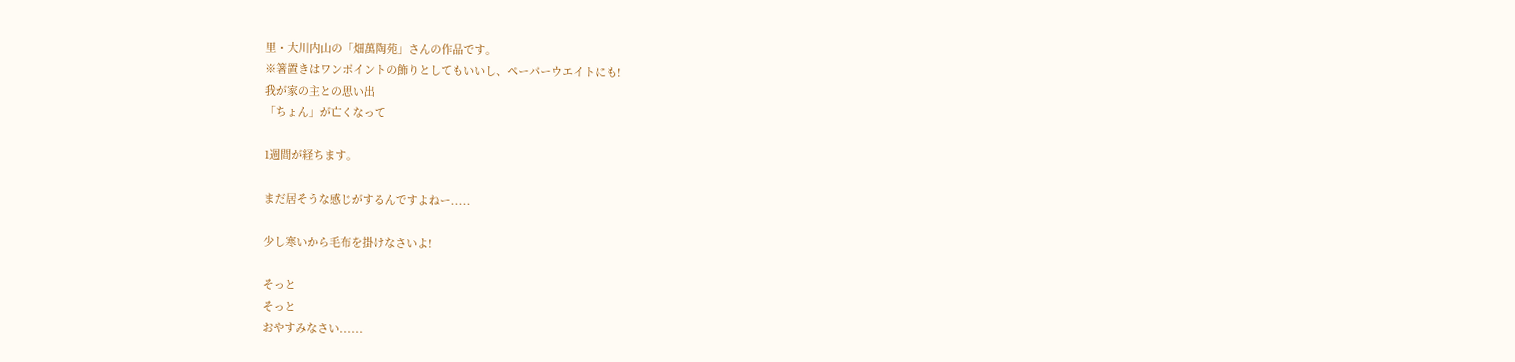里・大川内山の「畑萬陶苑」さんの作品です。
※箸置きはワンポイントの飾りとしてもいいし、ペーパーウエイトにも!
我が家の主との思い出
「ちょん」が亡くなって

1週間が経ちます。

まだ居そうな感じがするんですよねー.....

少し寒いから毛布を掛けなさいよ!

そっと
そっと
おやすみなさい......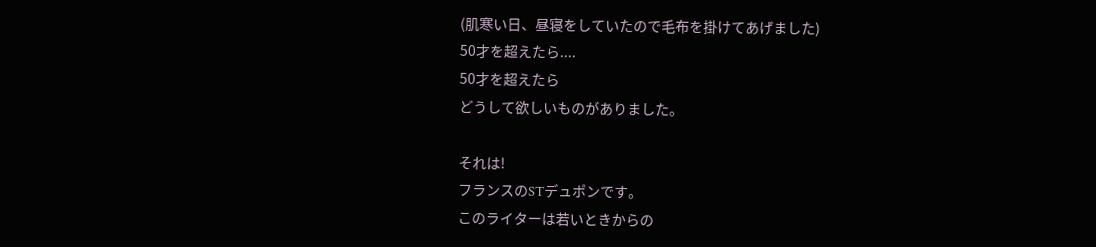(肌寒い日、昼寝をしていたので毛布を掛けてあげました)
50才を超えたら....
50才を超えたら
どうして欲しいものがありました。

それは!
フランスのSTデュポンです。
このライターは若いときからの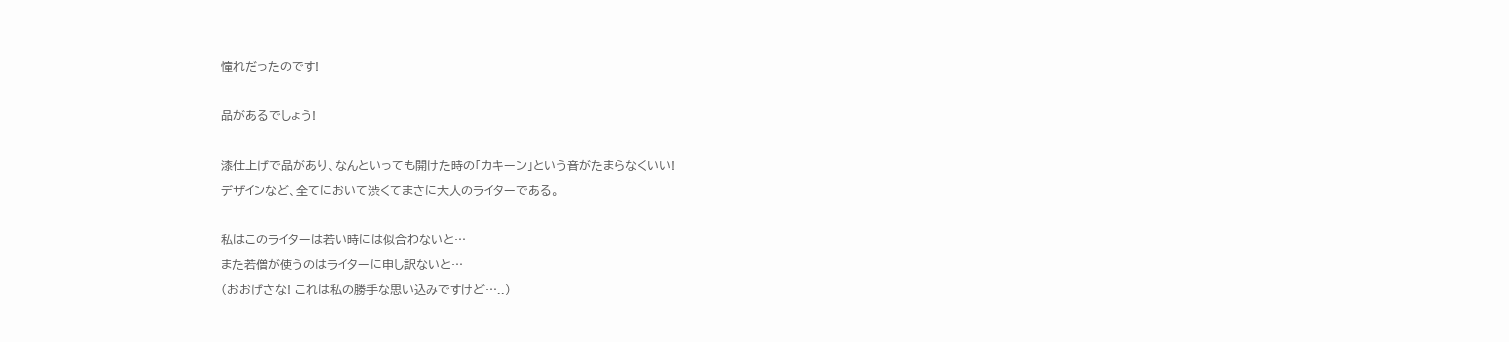憧れだったのです!

品があるでしょう!

漆仕上げで品があり、なんといっても開けた時の「カキーン」という音がたまらなくいい!
デザインなど、全てにおいて渋くてまさに大人のライターである。

私はこのライターは若い時には似合わないと…
また若僧が使うのはライターに申し訳ないと…
(おおげさな! これは私の勝手な思い込みですけど…..)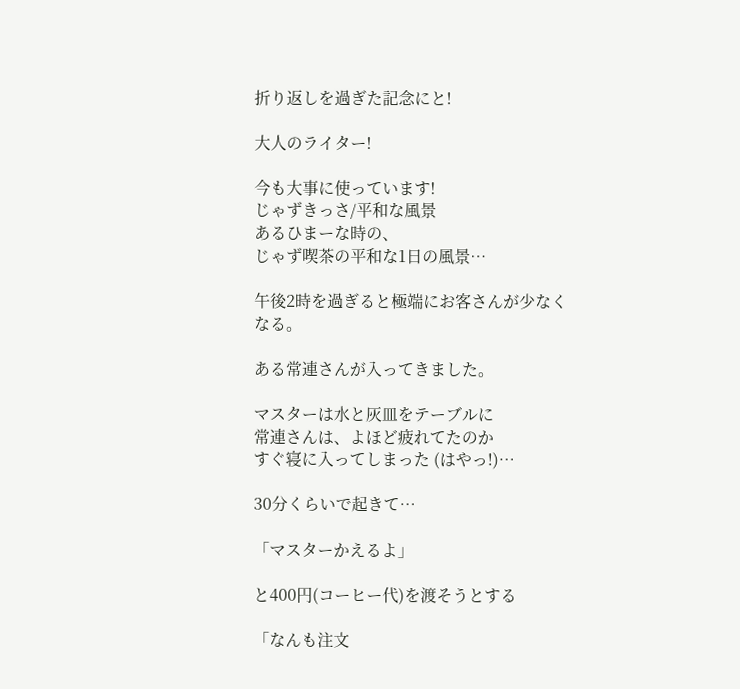折り返しを過ぎた記念にと!

大人のライター!

今も大事に使っています!
じゃずきっさ/平和な風景
あるひまーな時の、
じゃず喫茶の平和な1日の風景…

午後2時を過ぎると極端にお客さんが少なくなる。

ある常連さんが入ってきました。

マスターは水と灰皿をテーブルに
常連さんは、よほど疲れてたのか
すぐ寝に入ってしまった (はやっ!)…

30分くらいで起きて…

「マスターかえるよ」

と400円(コーヒー代)を渡そうとする

「なんも注文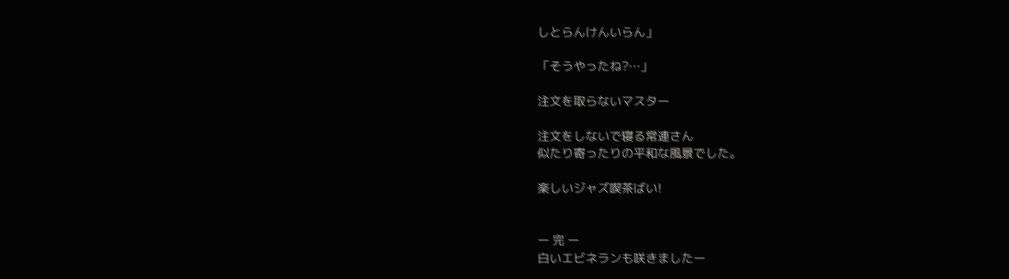しとらんけんいらん」

「そうやったね?…」

注文を取らないマスター

注文をしないで寝る常連さん
似たり寄ったりの平和な風景でした。

楽しいジャズ喫茶ばい!


ー 完 ー
白いエビネランも咲きましたー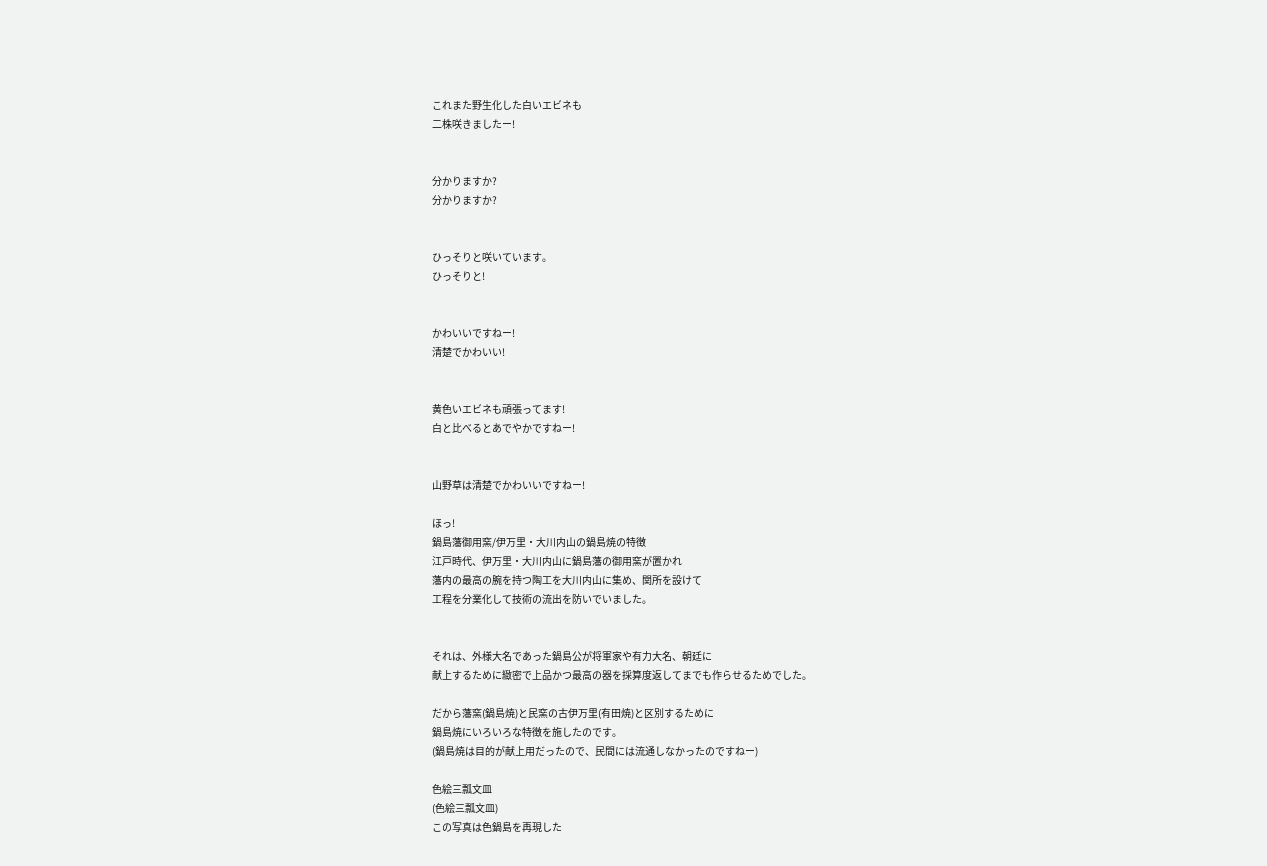これまた野生化した白いエビネも
二株咲きましたー!


分かりますか?
分かりますか?


ひっそりと咲いています。
ひっそりと!


かわいいですねー!
清楚でかわいい!


黄色いエビネも頑張ってます!
白と比べるとあでやかですねー!


山野草は清楚でかわいいですねー!

ほっ!
鍋島藩御用窯/伊万里・大川内山の鍋島焼の特徴
江戸時代、伊万里・大川内山に鍋島藩の御用窯が置かれ
藩内の最高の腕を持つ陶工を大川内山に集め、関所を設けて
工程を分業化して技術の流出を防いでいました。


それは、外様大名であった鍋島公が将軍家や有力大名、朝廷に
献上するために緻密で上品かつ最高の器を採算度返してまでも作らせるためでした。

だから藩窯(鍋島焼)と民窯の古伊万里(有田焼)と区別するために
鍋島焼にいろいろな特徴を施したのです。
(鍋島焼は目的が献上用だったので、民間には流通しなかったのですねー)

色絵三瓢文皿
(色絵三瓢文皿)
この写真は色鍋島を再現した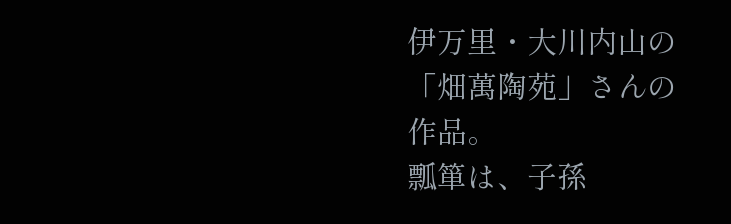伊万里・大川内山の「畑萬陶苑」さんの作品。
瓢箪は、子孫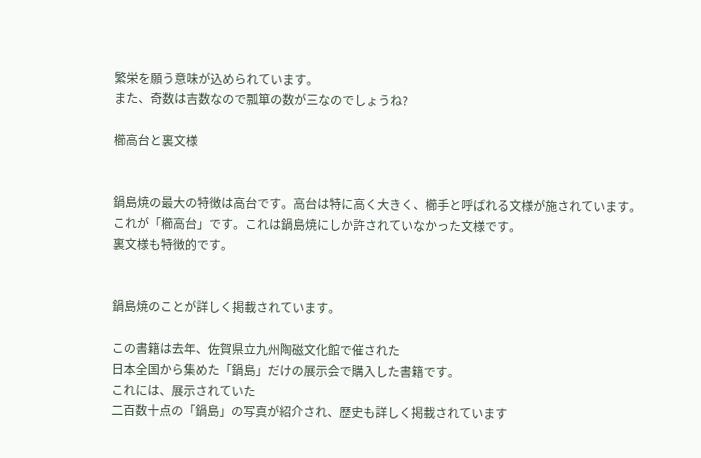繁栄を願う意味が込められています。
また、奇数は吉数なので瓢箪の数が三なのでしょうね?

櫛高台と裏文様


鍋島焼の最大の特徴は高台です。高台は特に高く大きく、櫛手と呼ばれる文様が施されています。
これが「櫛高台」です。これは鍋島焼にしか許されていなかった文様です。
裏文様も特徴的です。


鍋島焼のことが詳しく掲載されています。

この書籍は去年、佐賀県立九州陶磁文化館で催された
日本全国から集めた「鍋島」だけの展示会で購入した書籍です。
これには、展示されていた
二百数十点の「鍋島」の写真が紹介され、歴史も詳しく掲載されています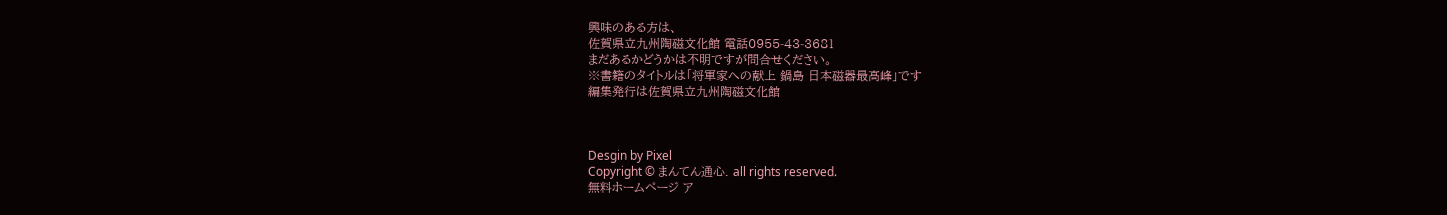興味のある方は、
佐賀県立九州陶磁文化館 電話0955-43-3681
まだあるかどうかは不明ですが問合せください。
※書籍のタイトルは「将軍家への献上 鍋島 日本磁器最高峰」です
編集発行は佐賀県立九州陶磁文化館



Desgin by Pixel
Copyright © まんてん通心. all rights reserved.
無料ホームページ ア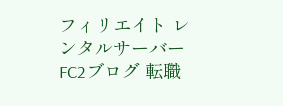フィリエイト レンタルサーバー FC2ブログ 転職